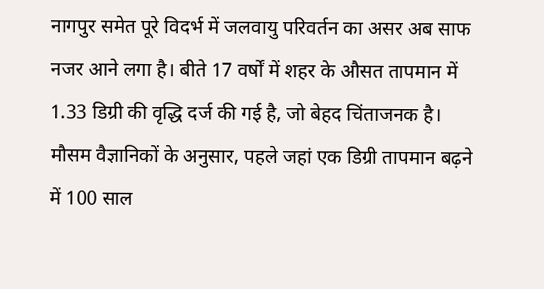नागपुर समेत पूरे विदर्भ में जलवायु परिवर्तन का असर अब साफ नजर आने लगा है। बीते 17 वर्षों में शहर के औसत तापमान में 1.33 डिग्री की वृद्धि दर्ज की गई है, जो बेहद चिंताजनक है। मौसम वैज्ञानिकों के अनुसार, पहले जहां एक डिग्री तापमान बढ़ने में 100 साल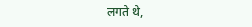लगते थे,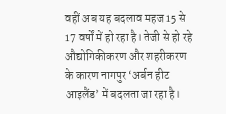वहीं अब यह बदलाव महज 15 से 17 वर्षों में हो रहा है। तेजी से हो रहे औद्योगिकीकरण और शहरीकरण के कारण नागपुर ‘अर्बन हीट आइलैंड’ में बदलता जा रहा है।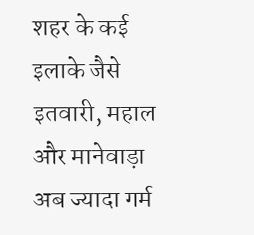शहर के कई इलाके जैसे इतवारी, महाल और मानेवाड़ा अब ज्यादा गर्म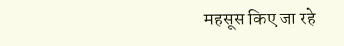महसूस किए जा रहे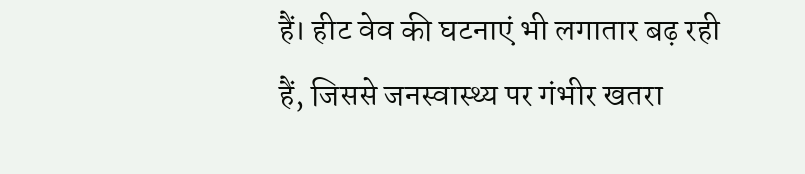हैं। हीट वेव की घटनाएं भी लगातार बढ़ रही हैं, जिससे जनस्वास्थ्य पर गंभीर खतरा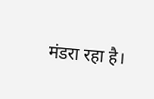मंडरा रहा है।